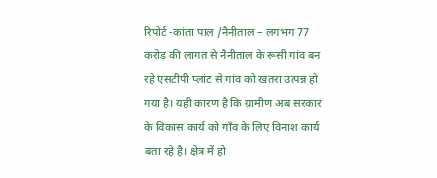रिपोर्ट -कांता पाल /नैनीताल – लगभग 77 करोड़ की लागत से नैनीताल के रूसी गांव बन रहे एसटीपी प्लांट से गांव को खतरा उत्पन्न हो गया है। यही कारण है कि ग्रामीण अब सरकार के विकास कार्य को गाँव के लिए विनाश कार्य बता रहे है। क्षेत्र में हो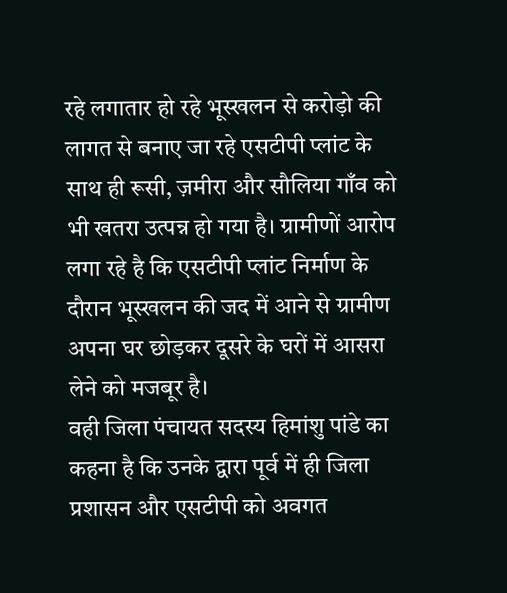रहे लगातार हो रहे भूस्खलन से करोड़ो की लागत से बनाए जा रहे एसटीपी प्लांट के साथ ही रूसी, ज़मीरा और सौलिया गाँव को भी खतरा उत्पन्न हो गया है। ग्रामीणों आरोप लगा रहे है कि एसटीपी प्लांट निर्माण के दौरान भूस्खलन की जद में आने से ग्रामीण अपना घर छोड़कर दूसरे के घरों में आसरा लेने को मजबूर है।
वही जिला पंचायत सदस्य हिमांशु पांडे का कहना है कि उनके द्वारा पूर्व में ही जिला प्रशासन और एसटीपी को अवगत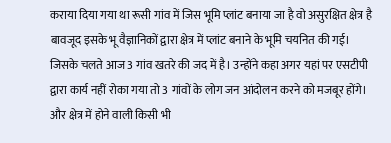कराया दिया गया था रूसी गांव में जिस भूमि प्लांट बनाया जा है वो असुरक्षित क्षेत्र है बावजूद इसके भू वैज्ञानिकों द्वारा क्षेत्र में प्लांट बनाने के भूमि चयनित की गई। जिसके चलते आज 3 गांव खतरे की जद में है। उन्होंने कहा अगर यहां पर एसटीपी द्वारा कार्य नहीं रोका गया तो 3 गांवों के लोग जन आंदोलन करने को मजबूर होंगे। और क्षेत्र में होने वाली किसी भी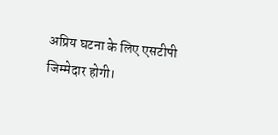अप्रिय घटना के लिए एसटीपी जिम्मेदार होगी।